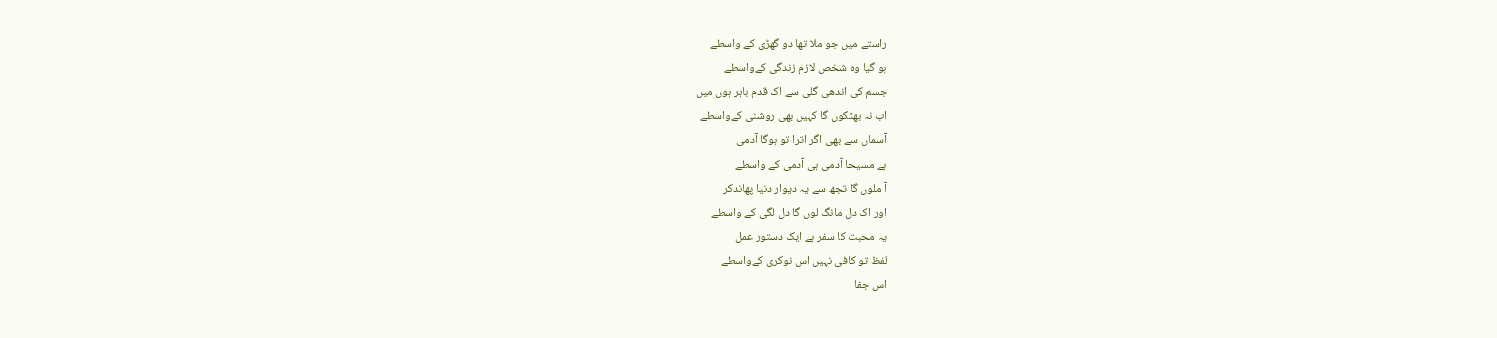راستے میں جو ملا تھا دو گھڑی کے واسطے
ہو گیا وہ شخص لازم زندگی کےواسطے
جسم کی اندھی گلی سے اک قدم باہر ہوں میں
اب نہ بھٹکوں گا کہیں بھی روشنی کےواسطے
آسماں سے بھی اگر اترا تو ہوگا آدمی
ہے مسیحا آدمی ہی آدمی کے واسطے
آ ملوں گا تجھ سے یہ دیوار دنیا پھاندکر
اور اک دل مانگ لوں گا دل لگی کے واسطے
یہ محبت کا سفر ہے ایک دستور عمل
لفظ تو کافی نہیں اس نوکری کےواسطے
اس جفا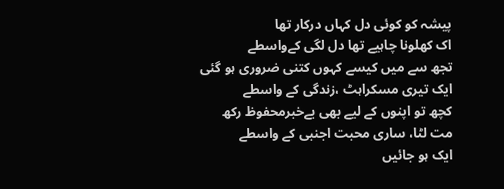پیشہ کو کوئی دل کہاں درکار تھا
اک کھلونا چاہیے تھا دل لگی کےواسطے
تجھ سے میں کیسے کہوں کتنی ضروری ہو گئی
ایک تیری مسکراہٹ ،زندگی کے واسطے
کچھ تو اپنوں کے لیے بھی بےخبرمحفوظ رکھ
مت لٹا، ساری محبت اجنبی کے واسطے
ایک ہو جائیں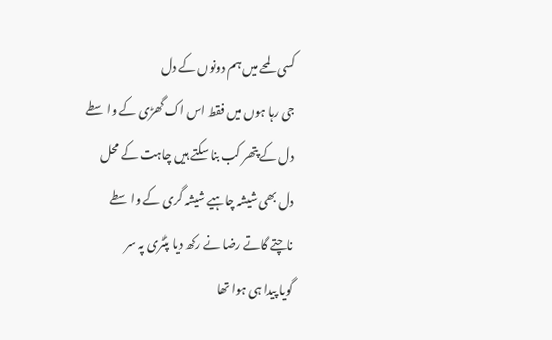کسی لمحے میں ہم دونوں کے دل
جی رہا ہوں میں فقط اس اک گھڑی کے واسطے
دل کے پتھر کب بنا سکتے ہیں چاہت کے محل
دل بھی شیشہ چاہیے شیشہ گری کے واسطے
ناچتے گاتے رضا نے رکھ دیا پٹٹری پہ سر
گویا پیدا ہی ہوا تھا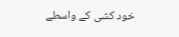خود کشی کے واسطے